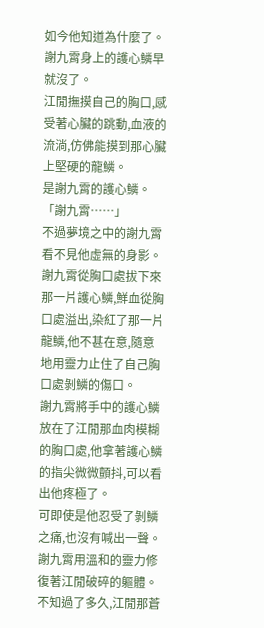如今他知道為什麼了。
謝九霄身上的護心鱗早就沒了。
江閒撫摸自己的胸口,感受著心臟的跳動,血液的流淌,仿佛能摸到那心臟上堅硬的龍鱗。
是謝九霄的護心鱗。
「謝九霄……」
不過夢境之中的謝九霄看不見他虛無的身影。
謝九霄從胸口處拔下來那一片護心鱗,鮮血從胸口處溢出,染紅了那一片龍鱗,他不甚在意,隨意地用靈力止住了自己胸口處剝鱗的傷口。
謝九霄將手中的護心鱗放在了江閒那血肉模糊的胸口處,他拿著護心鱗的指尖微微顫抖,可以看出他疼極了。
可即使是他忍受了剝鱗之痛,也沒有喊出一聲。
謝九霄用溫和的靈力修復著江閒破碎的軀體。
不知過了多久,江閒那蒼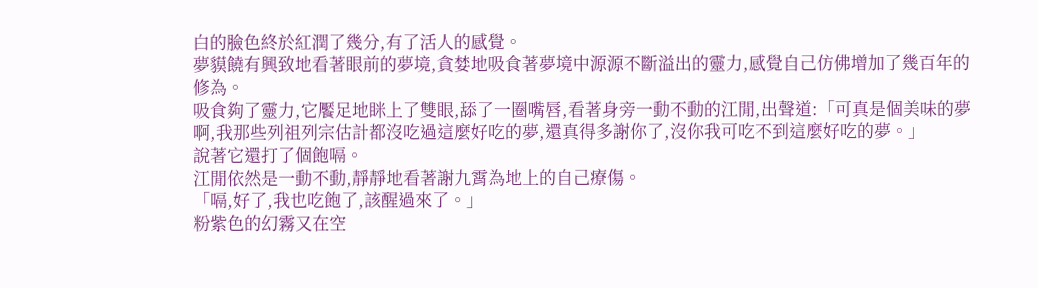白的臉色終於紅潤了幾分,有了活人的感覺。
夢貘饒有興致地看著眼前的夢境,貪婪地吸食著夢境中源源不斷溢出的靈力,感覺自己仿佛增加了幾百年的修為。
吸食夠了靈力,它饜足地眯上了雙眼,舔了一圈嘴唇,看著身旁一動不動的江閒,出聲道:「可真是個美味的夢啊,我那些列祖列宗估計都沒吃過這麼好吃的夢,還真得多謝你了,沒你我可吃不到這麼好吃的夢。」
說著它還打了個飽嗝。
江閒依然是一動不動,靜靜地看著謝九霄為地上的自己療傷。
「嗝,好了,我也吃飽了,該醒過來了。」
粉紫色的幻霧又在空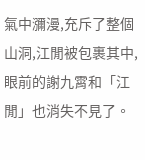氣中瀰漫,充斥了整個山洞,江閒被包裹其中,眼前的謝九霄和「江閒」也消失不見了。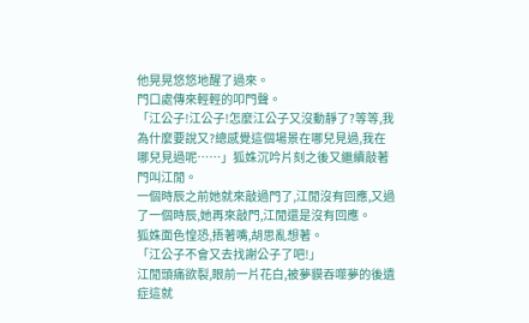他晃晃悠悠地醒了過來。
門口處傳來輕輕的叩門聲。
「江公子!江公子!怎麼江公子又沒動靜了?等等,我為什麼要說又?總感覺這個場景在哪兒見過,我在哪兒見過呢……」狐姝沉吟片刻之後又繼續敲著門叫江閒。
一個時辰之前她就來敲過門了,江閒沒有回應,又過了一個時辰,她再來敲門,江閒還是沒有回應。
狐姝面色惶恐,捂著嘴,胡思亂想著。
「江公子不會又去找謝公子了吧!」
江閒頭痛欲裂,眼前一片花白,被夢貘吞噬夢的後遺症這就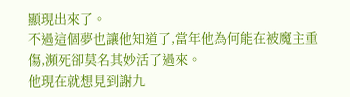顯現出來了。
不過這個夢也讓他知道了,當年他為何能在被魔主重傷,瀕死卻莫名其妙活了過來。
他現在就想見到謝九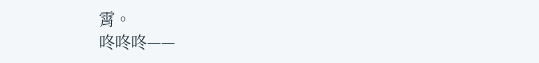霄。
咚咚咚——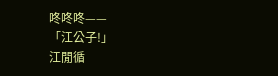咚咚咚——
「江公子!」
江閒循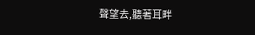聲望去,聽著耳畔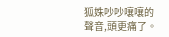狐姝吵吵嚷嚷的聲音,頭更痛了。